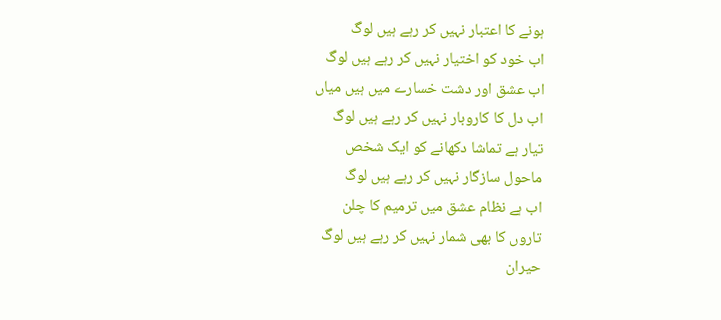ہونے کا اعتبار نہیں کر رہے ہیں لوگ
اب خود کو اختیار نہیں کر رہے ہیں لوگ
اب عشق اور دشت خسارے میں ہیں میاں
اب دل کا کاروبار نہیں کر رہے ہیں لوگ
تیار ہے تماشا دکھانے کو ایک شخص
ماحول سازگار نہیں کر رہے ہیں لوگ
اب ہے نظام عشق میں ترمیم کا چلن
تاروں کا بھی شمار نہیں کر رہے ہیں لوگ
حیران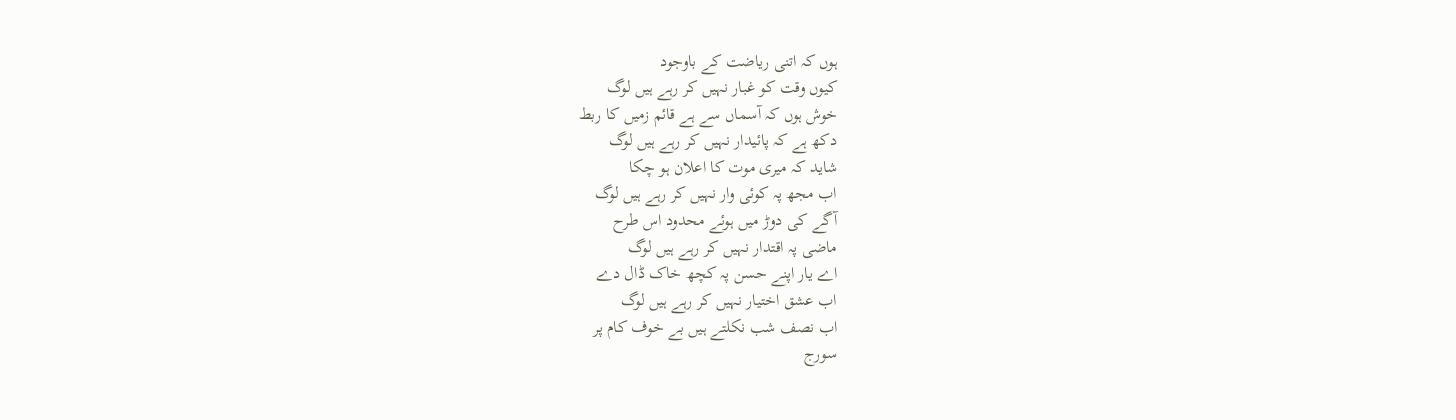ہوں کہ اتنی ریاضت کے باوجود
کیوں وقت کو غبار نہیں کر رہے ہیں لوگ
خوش ہوں کہ آسماں سے ہے قائم زمیں کا ربط
دکھ ہے کہ پائیدار نہیں کر رہے ہیں لوگ
شاید کہ میری موت کا اعلان ہو چکا
اب مجھ پہ کوئی وار نہیں کر رہے ہیں لوگ
آگے کی دوڑ میں ہوئے محدود اس طرح
ماضی پہ اقتدار نہیں کر رہے ہیں لوگ
اے یار اپنے حسن پہ کچھ خاک ڈال دے
اب عشق اختیار نہیں کر رہے ہیں لوگ
اب نصف شب نکلتے ہیں بے خوف کام پر
سورج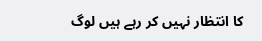کا انتظار نہیں کر رہے ہیں لوگ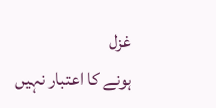غزل
ہونے کا اعتبار نہیں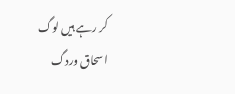کر رہے ہیں لوگ
اسحاق وردگ